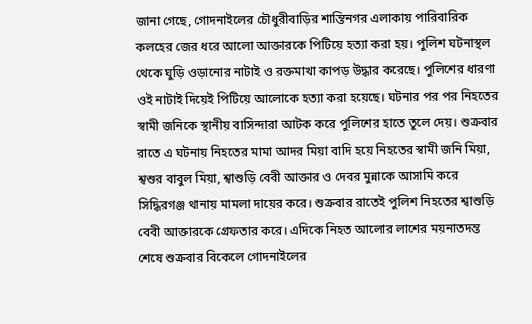জানা গেছে, গোদনাইলের চৌধুরীবাড়ির শান্তিনগর এলাকায় পারিবারিক কলহের জের ধরে আলো আক্তারকে পিটিয়ে হত্যা করা হয়। পুলিশ ঘটনাস্থল থেকে ঘুড়ি ওড়ানোর নাটাই ও রক্তমাখা কাপড় উদ্ধার করেছে। পুলিশের ধারণা ওই নাটাই দিয়েই পিটিয়ে আলোকে হত্যা করা হয়েছে। ঘটনার পর পর নিহতের স্বামী জনিকে স্থানীয় বাসিন্দারা আটক করে পুলিশের হাতে তুলে দেয়। শুক্রবার রাতে এ ঘটনায় নিহতের মামা আদর মিয়া বাদি হয়ে নিহতের স্বামী জনি মিয়া, শ্বশুর বাবুল মিয়া, শ্বাশুড়ি বেবী আক্তার ও দেবর মুন্নাকে আসামি করে সিদ্ধিরগঞ্জ থানায় মামলা দায়ের করে। শুক্রবার রাতেই পুলিশ নিহতের শ্বাশুড়ি বেবী আক্তারকে গ্রেফতার করে। এদিকে নিহত আলোর লাশের ময়নাতদন্ত শেষে শুক্রবার বিকেলে গোদনাইলের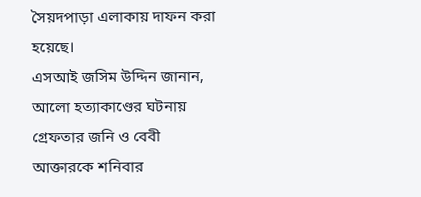সৈয়দপাড়া এলাকায় দাফন করা হয়েছে।
এসআই জসিম উদ্দিন জানান, আলো হত্যাকাণ্ডের ঘটনায় গ্রেফতার জনি ও বেবী আক্তারকে শনিবার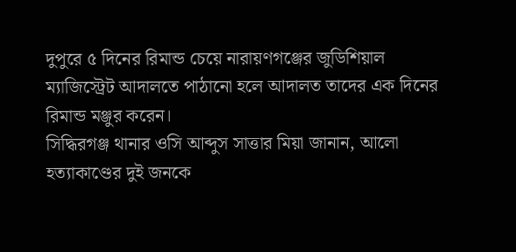দুপুরে ৫ দিনের রিমান্ড চেয়ে নারায়ণগঞ্জের জুডিশিয়াল ম্যাজিস্ট্রেট আদালতে পাঠানো হলে আদালত তাদের এক দিনের রিমান্ড মঞ্জুর করেন।
সিদ্ধিরগঞ্জ থানার ওসি আব্দুস সাত্তার মিয়া জানান, আলো হত্যাকাণ্ডের দুই জনকে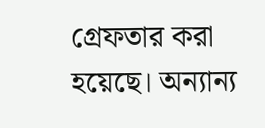গ্রেফতার করা হয়েছে। অন্যান্য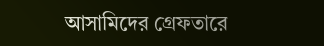আসামিদের গ্রেফতারে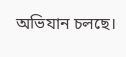অভিযান চলছে।